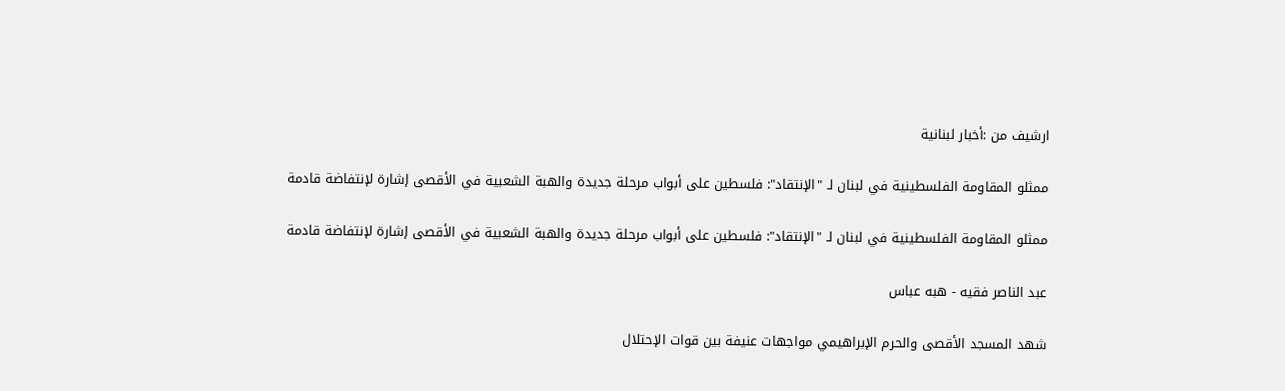ارشيف من :أخبار لبنانية

ممثلو المقاومة الفلسطينية في لبنان لـ "الإنتقاد": فلسطين على أبواب مرحلة جديدة والهبة الشعبية في الأقصى إشارة لإنتفاضة قادمة

ممثلو المقاومة الفلسطينية في لبنان لـ "الإنتقاد": فلسطين على أبواب مرحلة جديدة والهبة الشعبية في الأقصى إشارة لإنتفاضة قادمة

عبد الناصر فقيه - هبه عباس

شهد المسجد الأقصى والحرم الإبراهيمي مواجهات عنيفة بين قوات الإحتلال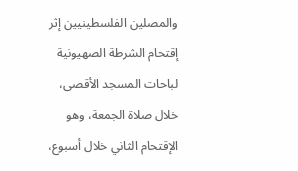والمصلين الفلسطينيين إثر إقتحام الشرطة الصهيونية لباحات المسجد الأقصى،
خلال صلاة الجمعة، وهو الإقتحام الثاني خلال أسبوع،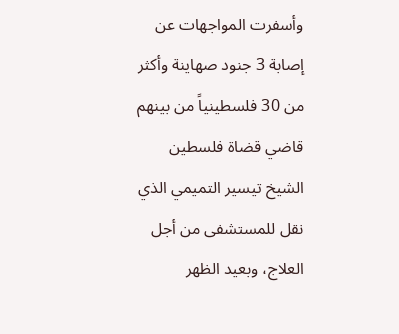وأسفرت المواجهات عن إصابة 3 جنود صهاينة وأكثر من 30 فلسطينياً من بينهم قاضي قضاة فلسطين الشيخ تيسير التميمي الذي نقل للمستشفى من أجل العلاج، وبعيد الظهر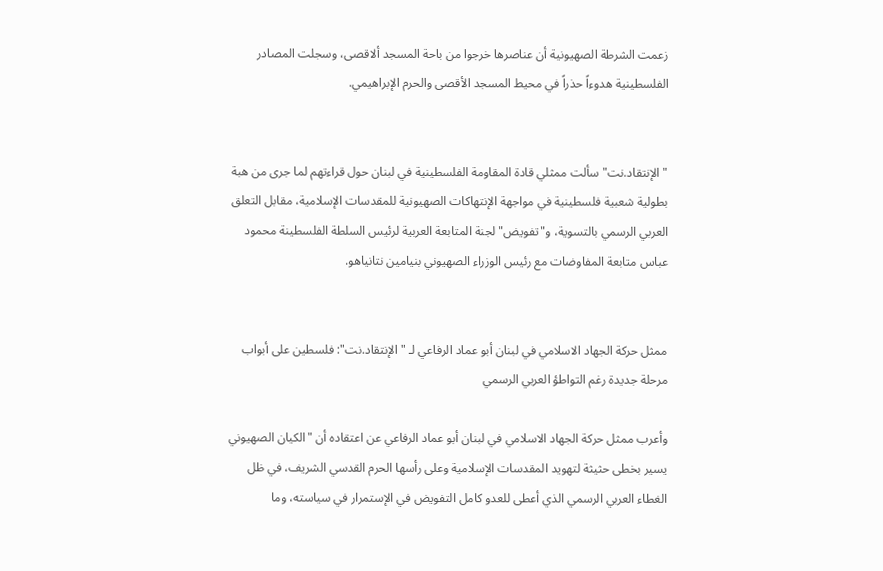زعمت الشرطة الصهيونية أن عناصرها خرجوا من باحة المسجد ألاقصى، وسجلت المصادر الفلسطينية هدوءاً حذراً في محيط المسجد الأقصى والحرم الإبراهيمي.


"الإنتقاد.نت" سألت ممثلي قادة المقاومة الفلسطينية في لبنان حول قراءتهم لما جرى من هبة بطولية شعبية فلسطينية في مواجهة الإنتهاكات الصهيونية للمقدسات الإسلامية، مقابل التعلق العربي الرسمي بالتسوية، و"تفويض" لجنة المتابعة العربية لرئيس السلطة الفلسطينة محمود عباس متابعة المفاوضات مع رئيس الوزراء الصهيوني بنيامين نتانياهو.


ممثل حركة الجهاد الاسلامي في لبنان أبو عماد الرفاعي لـ "الإنتقاد.نت": فلسطين على أبواب مرحلة جديدة رغم التواطؤ العربي الرسمي

وأعرب ممثل حركة الجهاد الاسلامي في لبنان أبو عماد الرفاعي عن اعتقاده أن "الكيان الصهيوني يسير بخطى حثيثة لتهويد المقدسات الإسلامية وعلى رأسها الحرم القدسي الشريف، في ظل الغطاء العربي الرسمي الذي أعطى للعدو كامل التفويض في الإستمرار في سياسته، وما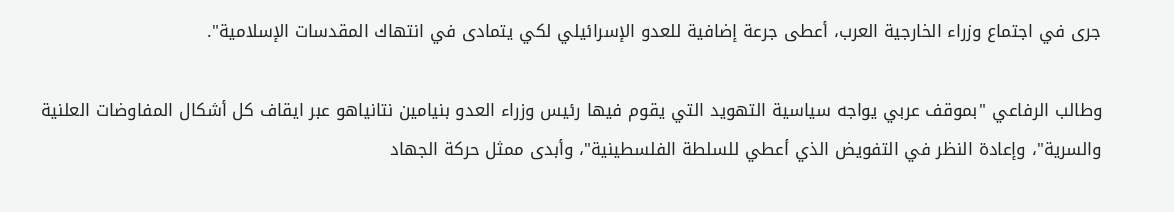جرى في اجتماع وزراء الخارجية العرب، أعطى جرعة إضافية للعدو الإسرائيلي لكي يتمادى في انتهاك المقدسات الإسلامية".

وطالب الرفاعي "بموقف عربي يواجه سياسية التهويد التي يقوم فيها رئيس وزراء العدو بنيامين نتانياهو عبر ايقاف كل أشكال المفاوضات العلنية والسرية"، وإعادة النظر في التفويض الذي أعطي للسلطة الفلسطينية"، وأبدى ممثل حركة الجهاد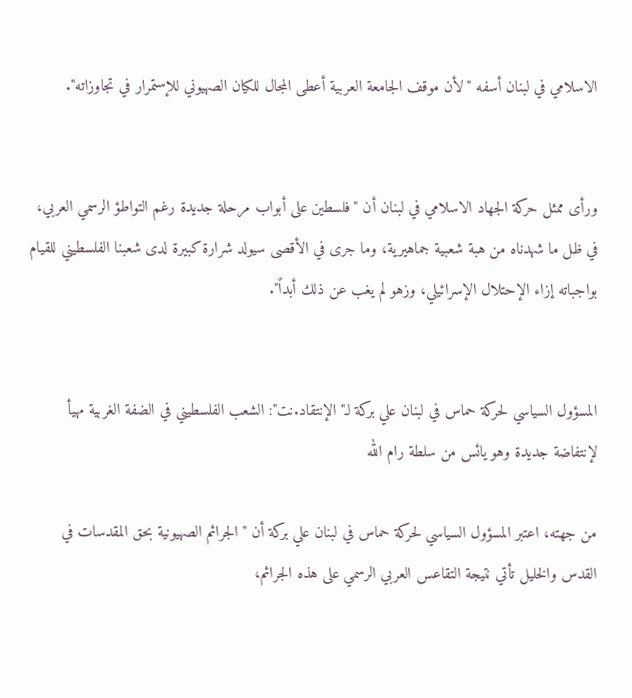الاسلامي في لبنان أسفه "لأن موقف الجامعة العربية أعطى المجال للكيان الصهيوني للإستمرار في تجاوزاته".


ورأى ممثل حركة الجهاد الاسلامي في لبنان أن "فلسطين على أبواب مرحلة جديدة رغم التواطؤ الرسمي العربي، في ظل ما شهدناه من هبة شعبية جماهيرية، وما جرى في الأقصى سيولد شرارة كبيرة لدى شعبنا الفلسطيني للقيام بواجباته إزاء الإحتلال الإسرائيلي، وزهو لم يغب عن ذلك أبداً".


المسؤول السياسي لحركة حماس في لبنان علي بركة لـ"الإنتقاد.نت": الشعب الفلسطيني في الضفة الغربية مهيأ لإنتفاضة جديدة وهو يائس من سلطة رام الله

من جهته، اعتبر المسؤول السياسي لحركة حماس في لبنان علي بركة أن "الجرائم الصهيونية بحق المقدسات في القدس والخليل تأتي نتيجة التقاعس العربي الرسمي على هذه الجرائم،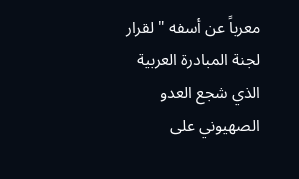معرباً عن أسفه "لقرار لجنة المبادرة العربية الذي شجع العدو الصهيوني على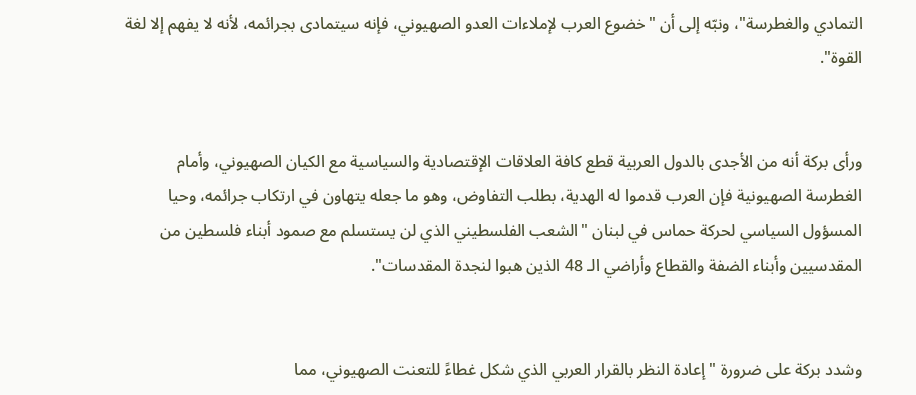التمادي والغطرسة"، ونبّه إلى أن "خضوع العرب لإملاءات العدو الصهيوني، فإنه سيتمادى بجرائمه، لأنه لا يفهم إلا لغة القوة".


ورأى بركة أنه من الأجدى بالدول العربية قطع كافة العلاقات الإقتصادية والسياسية مع الكيان الصهيوني، وأمام الغطرسة الصهيونية فإن العرب قدموا له الهدية، بطلب التفاوض، وهو ما جعله يتهاون في ارتكاب جرائمه، وحيا المسؤول السياسي لحركة حماس في لبنان "الشعب الفلسطيني الذي لن يستسلم مع صمود أبناء فلسطين من المقدسيين وأبناء الضفة والقطاع وأراضي الـ 48 الذين هبوا لنجدة المقدسات".


وشدد بركة على ضرورة "إعادة النظر بالقرار العربي الذي شكل غطاءً للتعنت الصهيوني، مما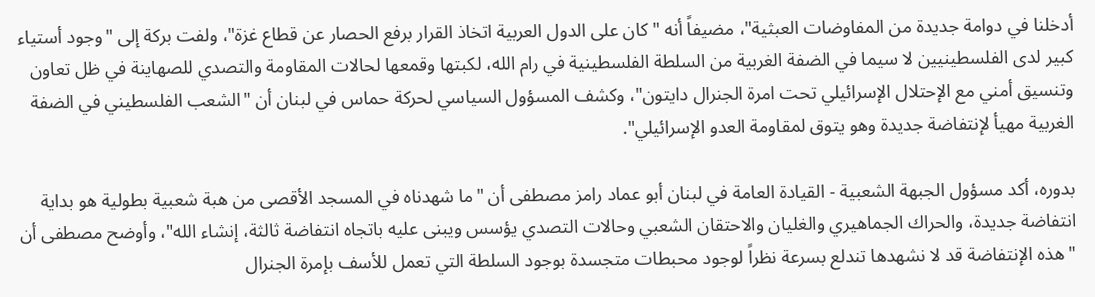أدخلنا في دوامة جديدة من المفاوضات العبثية"، مضيفاً أنه "كان على الدول العربية اتخاذ القرار برفع الحصار عن قطاع غزة"، ولفت بركة إلى "وجود أستياء كبير لدى الفلسطينيين لا سيما في الضفة الغربية من السلطة الفلسطينية في رام الله، لكبتها وقمعها لحالات المقاومة والتصدي للصهاينة في ظل تعاون وتنسيق أمني مع الإحتلال الإسرائيلي تحت امرة الجنرال دايتون"، وكشف المسؤول السياسي لحركة حماس في لبنان أن "الشعب الفلسطيني في الضفة الغربية مهيأ لإنتفاضة جديدة وهو يتوق لمقاومة العدو الإسرائيلي".

بدوره، أكد مسؤول الجبهة الشعبية - القيادة العامة في لبنان أبو عماد رامز مصطفى أن "ما شهدناه في المسجد الأقصى من هبة شعبية بطولية هو بداية انتفاضة جديدة، والحراك الجماهيري والغليان والاحتقان الشعبي وحالات التصدي يؤسس ويبنى عليه باتجاه انتفاضة ثالثة، إنشاء الله"، وأوضح مصطفى أن "هذه الإنتفاضة قد لا نشهدها تندلع بسرعة نظراً لوجود محبطات متجسدة بوجود السلطة التي تعمل للأسف بإمرة الجنرال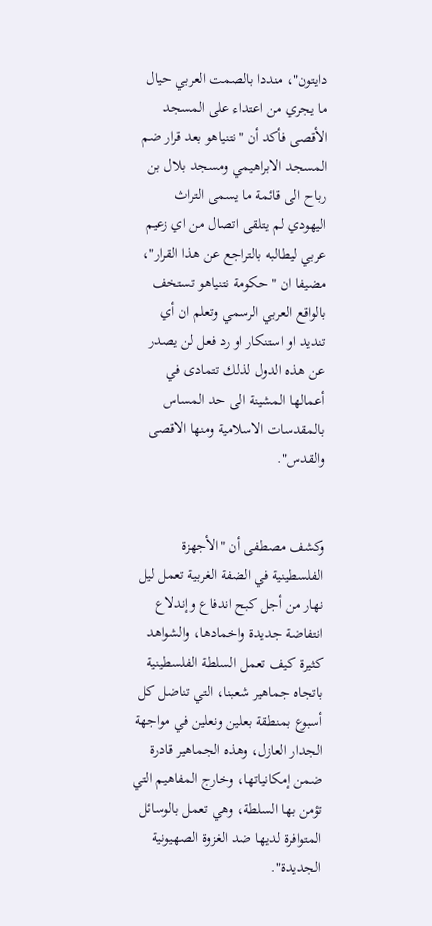دايتون"، منددا بالصمت العربي حيال ما يجري من اعتداء على المسجد الأقصى فأكد أن "نتنياهو بعد قرار ضم المسجد الابراهيمي ومسجد بلال بن رباح الى قائمة ما يسمى التراث اليهودي لم يتلقى اتصال من اي زعيم عربي ليطالبه بالتراجع عن هذا القرار"، مضيفا ان " حكومة نتنياهو تستخف بالواقع العربي الرسمي وتعلم ان أي تنديد او استنكار او رد فعل لن يصدر عن هذه الدول لذلك تتمادى في أعمالها المشينة الى حد المساس بالمقدسات الاسلامية ومنها الاقصى والقدس".


وكشف مصطفى أن "الأجهزة الفلسطينية في الضفة الغربية تعمل ليل نهار من أجل كبح اندفاع وإندلاع انتفاضة جديدة واخمادها، والشواهد كثيرة كيف تعمل السلطة الفلسطينية باتجاه جماهير شعبنا، التي تناضل كل أسبوع بمنطقة بعلين ونعلين في مواجهة الجدار العازل، وهذه الجماهير قادرة ضمن إمكانياتها، وخارج المفاهيم التي تؤمن بها السلطة، وهي تعمل بالوسائل المتوافرة لديها ضد الغزوة الصهيونية الجديدة".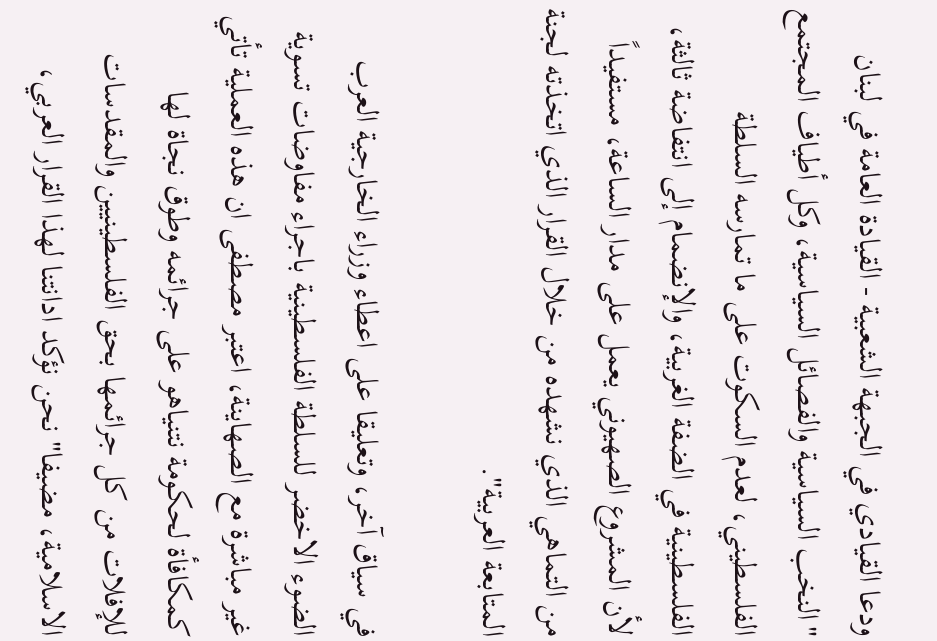ودعا القيادي في الجبهة الشعبية - القيادة العامة في لبنان "النخب السياسية والفصائل السياسية، وكل أطياف المجتمع الفلسطيني، لعدم السكوت على ما تمارسه السلطة الفلسطينية في الضفة الغربية، والإنضمام إلى انتفاضة ثالثة، لأن المشروع الصهيوني يعمل على مدار الساعة، مستفيداً من التماهي الذي نشهده من خلال القرار الذي اتخذته لجنة المتابعة العربية".

في سياق آخر، وتعليقا على اعطاء وزراء الخارجية العرب الضوء الاخضر للسلطة الفلسطينية باجراء مفاوضات تسوية غير مباشرة مع الصهاينة، اعتبر مصطفى ان هذه العملية تأتي كمكافأة لحكومة نتنياهو على جرائمه وطوق نجاة لها للإفلات من كل جرائمها بحق الفلسطينيين والمقدسات الاسلامية، مضيفا" نحن نؤكد ادانتنا لهذا القرار العربي،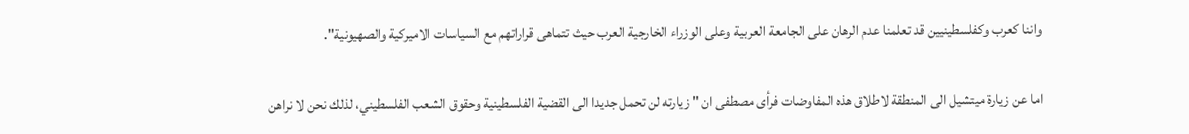واننا كعرب وكفلسطينيين قد تعلمنا عدم الرهان على الجامعة العربية وعلى الوزراء الخارجية العرب حيث تتماهى قراراتهم مع السياسات الاميركية والصهيونية".

اما عن زيارة ميتشيل الى المنطقة لاطلاق هذه المفاوضات فرأى مصطفى ان " زيارته لن تحمل جديدا الى القضية الفلسطينية وحقوق الشعب الفلسطيني، لذلك نحن لا نراهن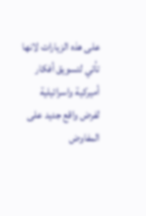على هذه الزيارات لانها تأتي لتسويق أفكار أميركية واسرائيلية لفرض واقع جديد على المفاوض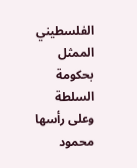الفلسطيني الممثل بحكومة السلطة وعلى رأسها محمود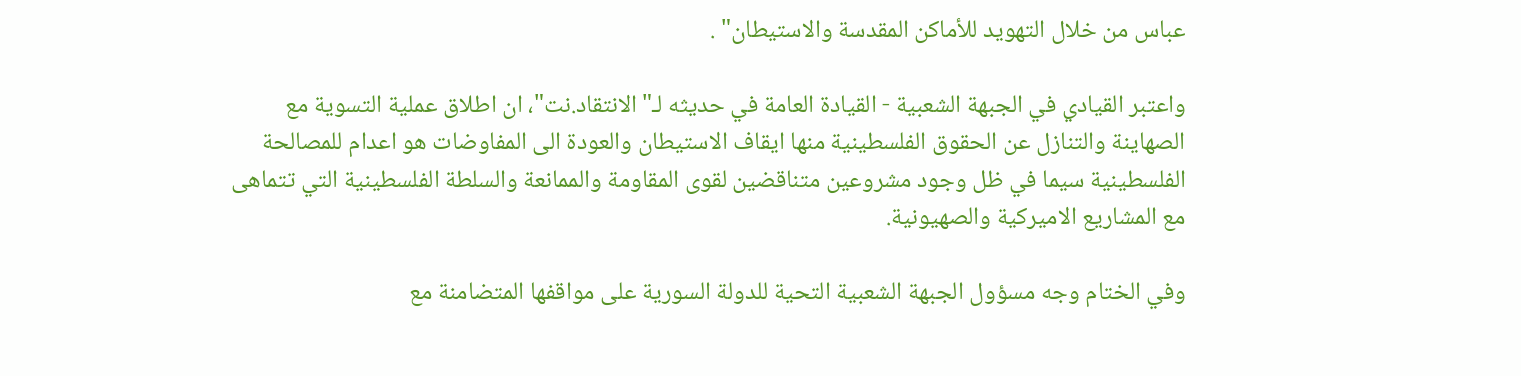عباس من خلال التهويد للأماكن المقدسة والاستيطان" .

واعتبر القيادي في الجبهة الشعبية - القيادة العامة في حديثه لـ"الانتقاد.نت"، ان اطلاق عملية التسوية مع الصهاينة والتنازل عن الحقوق الفلسطينية منها ايقاف الاستيطان والعودة الى المفاوضات هو اعدام للمصالحة الفلسطينية سيما في ظل وجود مشروعين متناقضين لقوى المقاومة والممانعة والسلطة الفلسطينية التي تتماهى مع المشاريع الاميركية والصهيونية.

وفي الختام وجه مسؤول الجبهة الشعبية التحية للدولة السورية على مواقفها المتضامنة مع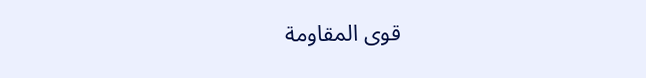قوى المقاومة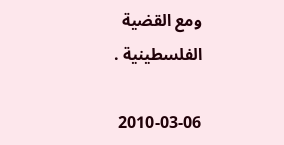ومع القضية الفلسطينية .

2010-03-06